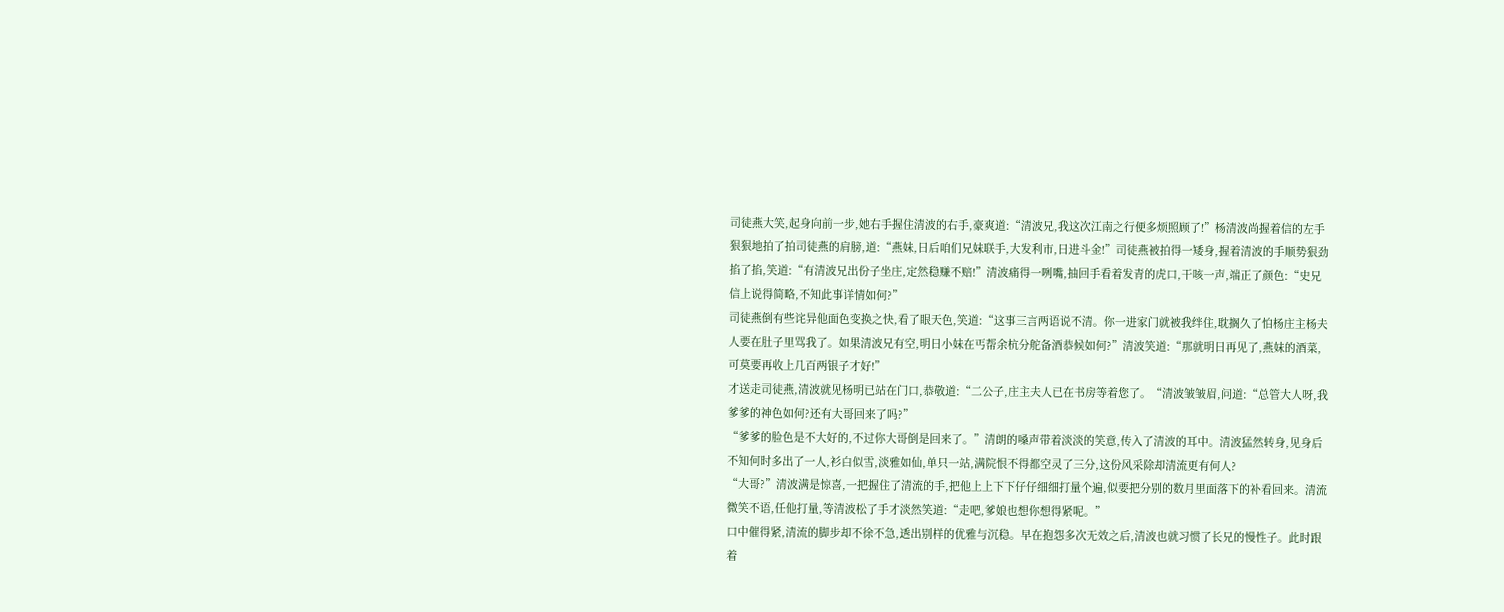司徒燕大笑,起身向前一步,她右手握住清波的右手,豪爽道:“清波兄,我这次江南之行便多烦照顾了!”杨清波尚握着信的左手狠狠地拍了拍司徒燕的肩膀,道:“燕妹,日后咱们兄妹联手,大发利市,日进斗金!”司徒燕被拍得一矮身,握着清波的手顺势狠劲掐了掐,笑道:“有清波兄出份子坐庄,定然稳赚不赔!”清波痛得一咧嘴,抽回手看着发青的虎口,干咳一声,端正了颜色:“史兄信上说得简略,不知此事详情如何?”
司徒燕倒有些诧异他面色变换之快,看了眼天色,笑道:“这事三言两语说不清。你一进家门就被我绊住,耽搁久了怕杨庄主杨夫人要在肚子里骂我了。如果清波兄有空,明日小妹在丐帮余杭分舵备酒恭候如何?”清波笑道:“那就明日再见了,燕妹的酒菜,可莫要再收上几百两银子才好!”
才送走司徒燕,清波就见杨明已站在门口,恭敬道:“二公子,庄主夫人已在书房等着您了。“清波皱皱眉,问道:“总管大人呀,我爹爹的神色如何?还有大哥回来了吗?”
“爹爹的脸色是不大好的,不过你大哥倒是回来了。”清朗的嗓声带着淡淡的笑意,传入了清波的耳中。清波猛然转身,见身后不知何时多出了一人,衫白似雪,淡雅如仙,单只一站,满院恨不得都空灵了三分,这份风采除却清流更有何人?
“大哥?”清波满是惊喜,一把握住了清流的手,把他上上下下仔仔细细打量个遍,似要把分别的数月里面落下的补看回来。清流微笑不语,任他打量,等清波松了手才淡然笑道:“走吧,爹娘也想你想得紧呢。”
口中催得紧,清流的脚步却不徐不急,透出别样的优雅与沉稳。早在抱怨多次无效之后,清波也就习惯了长兄的慢性子。此时跟着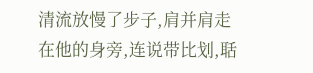清流放慢了步子,肩并肩走在他的身旁,连说带比划,聒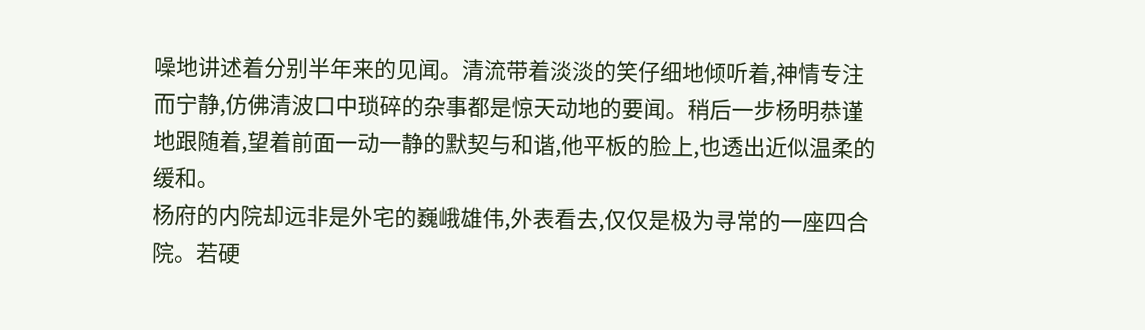噪地讲述着分别半年来的见闻。清流带着淡淡的笑仔细地倾听着,神情专注而宁静,仿佛清波口中琐碎的杂事都是惊天动地的要闻。稍后一步杨明恭谨地跟随着,望着前面一动一静的默契与和谐,他平板的脸上,也透出近似温柔的缓和。
杨府的内院却远非是外宅的巍峨雄伟,外表看去,仅仅是极为寻常的一座四合院。若硬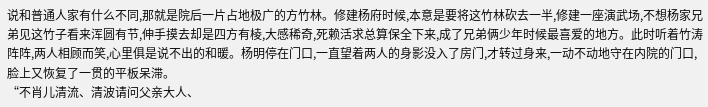说和普通人家有什么不同,那就是院后一片占地极广的方竹林。修建杨府时候,本意是要将这竹林砍去一半,修建一座演武场,不想杨家兄弟见这竹子看来浑圆有节,伸手摸去却是四方有棱,大感稀奇,死赖活求总算保全下来,成了兄弟俩少年时候最喜爱的地方。此时听着竹涛阵阵,两人相顾而笑,心里俱是说不出的和暖。杨明停在门口,一直望着两人的身影没入了房门,才转过身来,一动不动地守在内院的门口,脸上又恢复了一贯的平板呆滞。
“不肖儿清流、清波请问父亲大人、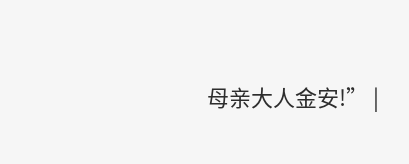母亲大人金安!” |